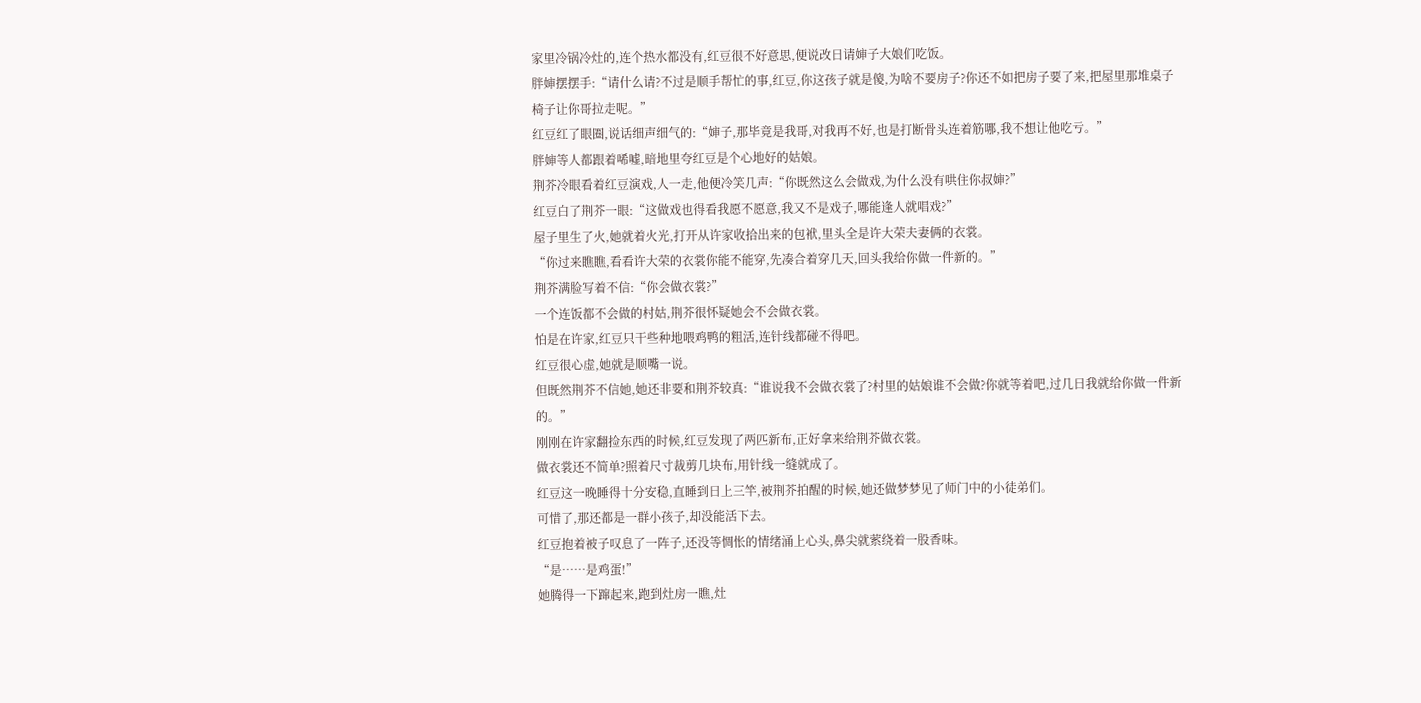家里冷锅冷灶的,连个热水都没有,红豆很不好意思,便说改日请婶子大娘们吃饭。
胖婶摆摆手:“请什么请?不过是顺手帮忙的事,红豆,你这孩子就是傻,为啥不要房子?你还不如把房子要了来,把屋里那堆桌子椅子让你哥拉走呢。”
红豆红了眼圈,说话细声细气的:“婶子,那毕竟是我哥,对我再不好,也是打断骨头连着筋哪,我不想让他吃亏。”
胖婶等人都跟着唏嘘,暗地里夸红豆是个心地好的姑娘。
荆芥冷眼看着红豆演戏,人一走,他便冷笑几声:“你既然这么会做戏,为什么没有哄住你叔婶?”
红豆白了荆芥一眼:“这做戏也得看我愿不愿意,我又不是戏子,哪能逢人就唱戏?”
屋子里生了火,她就着火光,打开从许家收拾出来的包袱,里头全是许大荣夫妻俩的衣裳。
“你过来瞧瞧,看看许大荣的衣裳你能不能穿,先凑合着穿几天,回头我给你做一件新的。”
荆芥满脸写着不信:“你会做衣裳?”
一个连饭都不会做的村姑,荆芥很怀疑她会不会做衣裳。
怕是在许家,红豆只干些种地喂鸡鸭的粗活,连针线都碰不得吧。
红豆很心虚,她就是顺嘴一说。
但既然荆芥不信她,她还非要和荆芥较真:“谁说我不会做衣裳了?村里的姑娘谁不会做?你就等着吧,过几日我就给你做一件新的。”
刚刚在许家翻捡东西的时候,红豆发现了两匹新布,正好拿来给荆芥做衣裳。
做衣裳还不简单?照着尺寸裁剪几块布,用针线一缝就成了。
红豆这一晚睡得十分安稳,直睡到日上三竿,被荆芥拍醒的时候,她还做梦梦见了师门中的小徒弟们。
可惜了,那还都是一群小孩子,却没能活下去。
红豆抱着被子叹息了一阵子,还没等惆怅的情绪涌上心头,鼻尖就萦绕着一股香味。
“是……是鸡蛋!”
她腾得一下蹿起来,跑到灶房一瞧,灶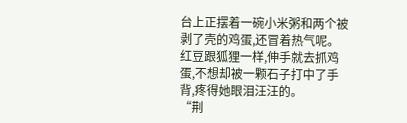台上正摆着一碗小米粥和两个被剥了壳的鸡蛋,还冒着热气呢。
红豆跟狐狸一样,伸手就去抓鸡蛋,不想却被一颗石子打中了手背,疼得她眼泪汪汪的。
“荆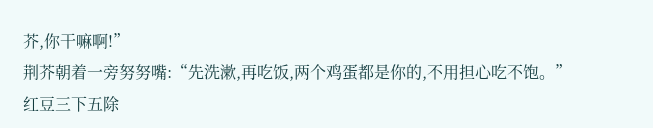芥,你干嘛啊!”
荆芥朝着一旁努努嘴:“先洗漱,再吃饭,两个鸡蛋都是你的,不用担心吃不饱。”
红豆三下五除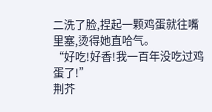二洗了脸,捏起一颗鸡蛋就往嘴里塞,烫得她直哈气。
“好吃!好香!我一百年没吃过鸡蛋了!”
荆芥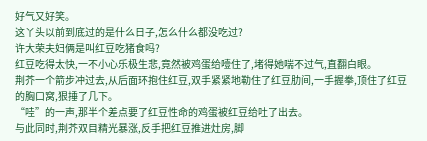好气又好笑。
这丫头以前到底过的是什么日子,怎么什么都没吃过?
许大荣夫妇俩是叫红豆吃猪食吗?
红豆吃得太快,一不小心乐极生悲,竟然被鸡蛋给噎住了,堵得她喘不过气,直翻白眼。
荆芥一个箭步冲过去,从后面环抱住红豆,双手紧紧地勒住了红豆肋间,一手握拳,顶住了红豆的胸口窝,狠捶了几下。
“哇”的一声,那半个差点要了红豆性命的鸡蛋被红豆给吐了出去。
与此同时,荆芥双目精光暴涨,反手把红豆推进灶房,脚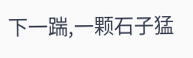下一踹,一颗石子猛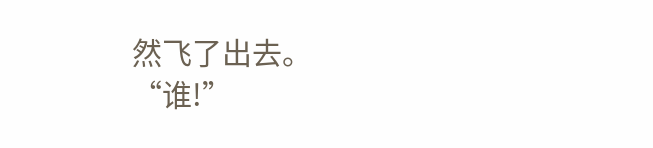然飞了出去。
“谁!”